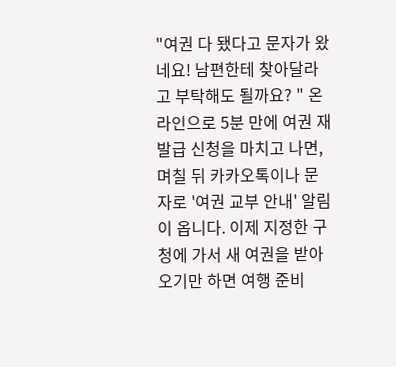"여권 다 됐다고 문자가 왔네요! 남편한테 찾아달라고 부탁해도 될까요? " 온라인으로 5분 만에 여권 재발급 신청을 마치고 나면, 며칠 뒤 카카오톡이나 문자로 '여권 교부 안내' 알림이 옵니다. 이제 지정한 구청에 가서 새 여권을 받아오기만 하면 여행 준비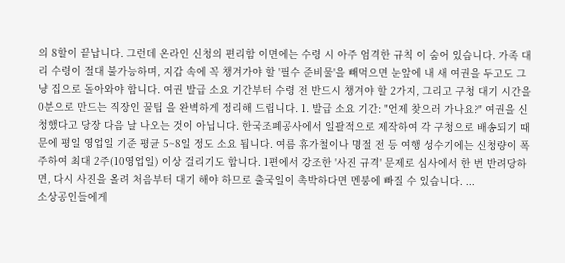의 8할이 끝납니다. 그런데 온라인 신청의 편리함 이면에는 수령 시 아주 엄격한 규칙 이 숨어 있습니다. 가족 대리 수령이 절대 불가능하며, 지갑 속에 꼭 챙겨가야 할 '필수 준비물'을 빼먹으면 눈앞에 내 새 여권을 두고도 그냥 집으로 돌아와야 합니다. 여권 발급 소요 기간부터 수령 전 반드시 챙겨야 할 2가지, 그리고 구청 대기 시간을 0분으로 만드는 직장인 꿀팁 을 완벽하게 정리해 드립니다. 1. 발급 소요 기간: "언제 찾으러 가나요?" 여권을 신청했다고 당장 다음 날 나오는 것이 아닙니다. 한국조폐공사에서 일괄적으로 제작하여 각 구청으로 배송되기 때문에 평일 영업일 기준 평균 5~8일 정도 소요 됩니다. 여름 휴가철이나 명절 전 등 여행 성수기에는 신청량이 폭주하여 최대 2주(10영업일) 이상 걸리기도 합니다. 1편에서 강조한 '사진 규격' 문제로 심사에서 한 번 반려당하면, 다시 사진을 올려 처음부터 대기 해야 하므로 출국일이 촉박하다면 멘붕에 빠질 수 있습니다. ...
소상공인들에게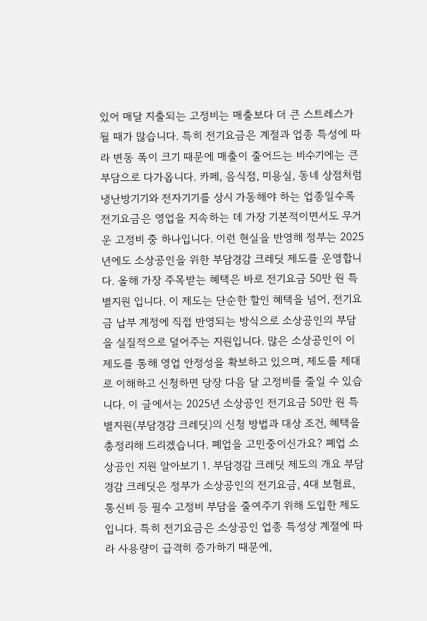있어 매달 지출되는 고정비는 매출보다 더 큰 스트레스가 될 때가 많습니다. 특히 전기요금은 계절과 업종 특성에 따라 변동 폭이 크기 때문에 매출이 줄어드는 비수기에는 큰 부담으로 다가옵니다. 카페, 음식점, 미용실, 동네 상점처럼 냉난방기기와 전자기기를 상시 가동해야 하는 업종일수록 전기요금은 영업을 지속하는 데 가장 기본적이면서도 무거운 고정비 중 하나입니다. 이런 현실을 반영해 정부는 2025년에도 소상공인을 위한 부담경감 크레딧 제도를 운영합니다. 올해 가장 주목받는 혜택은 바로 전기요금 50만 원 특별지원 입니다. 이 제도는 단순한 할인 혜택을 넘어, 전기요금 납부 계정에 직접 반영되는 방식으로 소상공인의 부담을 실질적으로 덜어주는 지원입니다. 많은 소상공인이 이 제도를 통해 영업 안정성을 확보하고 있으며, 제도를 제대로 이해하고 신청하면 당장 다음 달 고정비를 줄일 수 있습니다. 이 글에서는 2025년 소상공인 전기요금 50만 원 특별지원(부담경감 크레딧)의 신청 방법과 대상 조건, 혜택을 총정리해 드리겠습니다. 폐업을 고민중이신가요? 폐업 소상공인 지원 알아보기 1. 부담경감 크레딧 제도의 개요 부담경감 크레딧은 정부가 소상공인의 전기요금, 4대 보험료, 통신비 등 필수 고정비 부담을 줄여주기 위해 도입한 제도입니다. 특히 전기요금은 소상공인 업종 특성상 계절에 따라 사용량이 급격히 증가하기 때문에,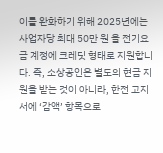이를 완화하기 위해 2025년에는 사업자당 최대 50만 원 을 전기요금 계정에 크레딧 형태로 지원합니다. 즉, 소상공인은 별도의 현금 지원을 받는 것이 아니라, 한전 고지서에 ‘감액’ 항목으로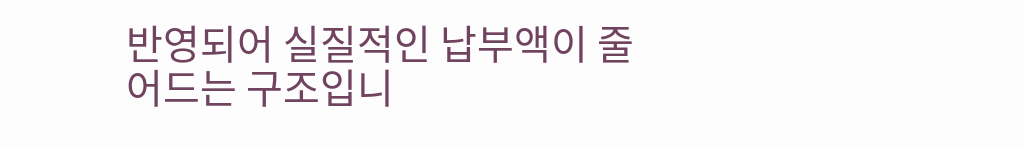반영되어 실질적인 납부액이 줄어드는 구조입니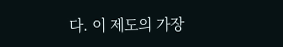다. 이 제도의 가장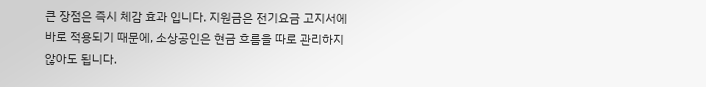큰 장점은 즉시 체감 효과 입니다. 지원금은 전기요금 고지서에 바로 적용되기 때문에, 소상공인은 현금 흐름을 따로 관리하지 않아도 됩니다.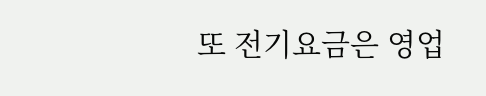또 전기요금은 영업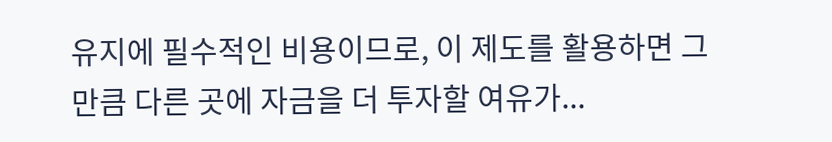유지에 필수적인 비용이므로, 이 제도를 활용하면 그만큼 다른 곳에 자금을 더 투자할 여유가...